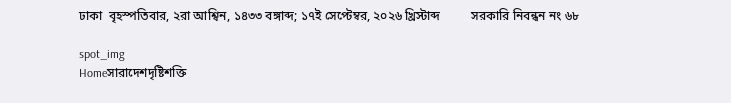ঢাকা  বৃহস্পতিবার, ২রা আশ্বিন, ১৪৩৩ বঙ্গাব্দ; ১৭ই সেপ্টেম্বর, ২০২৬ খ্রিস্টাব্দ          সরকারি নিবন্ধন নং ৬৮

spot_img
Homeসারাদেশদৃষ্টিশক্তি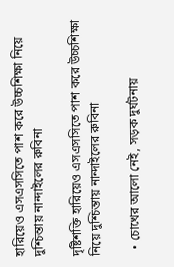হারিয়েও এসএসসিতে পাশ করে উচ্চশিক্ষা নিয়ে দুশ্চিন্তায় নান্দাইলের রুবিনা

দৃষ্টিশক্তি হারিয়েও এসএসসিতে পাশ করে উচ্চশিক্ষা নিয়ে দুশ্চিন্তায় নান্দাইলের রুবিনা

  • চোখের আলো নেই, সড়ক দুর্ঘটনায়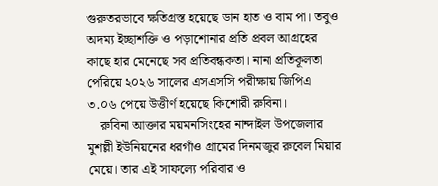গুরুতরভাবে ক্ষতিগ্রস্ত হয়েছে ডান হাত ও বাম পা। তবুও অদম্য ইচ্ছাশক্তি ও পড়াশোনার প্রতি প্রবল আগ্রহের কাছে হার মেনেছে সব প্রতিবন্ধকতা। নানা প্রতিকূলতা পেরিয়ে ২০২৬ সালের এসএসসি পরীক্ষায় জিপিএ ৩.০৬ পেয়ে উত্তীর্ণ হয়েছে কিশোরী রুবিনা।
    রুবিনা আক্তার ময়মনসিংহের নান্দাইল উপজেলার মুশল্লী ইউনিয়নের ধরগাঁও গ্রামের দিনমজুর রুবেল মিয়ার মেয়ে। তার এই সাফল্যে পরিবার ও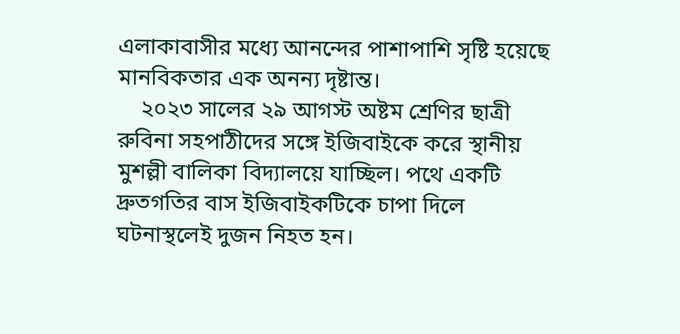এলাকাবাসীর মধ্যে আনন্দের পাশাপাশি সৃষ্টি হয়েছে মানবিকতার এক অনন্য দৃষ্টান্ত।
    ২০২৩ সালের ২৯ আগস্ট অষ্টম শ্রেণির ছাত্রী রুবিনা সহপাঠীদের সঙ্গে ইজিবাইকে করে স্থানীয় মুশল্লী বালিকা বিদ্যালয়ে যাচ্ছিল। পথে একটি দ্রুতগতির বাস ইজিবাইকটিকে চাপা দিলে ঘটনাস্থলেই দুজন নিহত হন।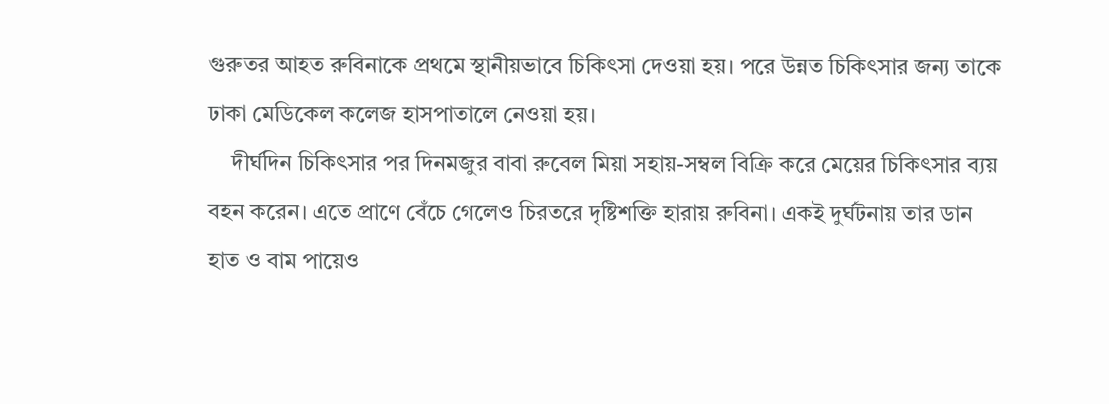গুরুতর আহত রুবিনাকে প্রথমে স্থানীয়ভাবে চিকিৎসা দেওয়া হয়। পরে উন্নত চিকিৎসার জন্য তাকে ঢাকা মেডিকেল কলেজ হাসপাতালে নেওয়া হয়।
    দীর্ঘদিন চিকিৎসার পর দিনমজুর বাবা রুবেল মিয়া সহায়-সম্বল বিক্রি করে মেয়ের চিকিৎসার ব্যয় বহন করেন। এতে প্রাণে বেঁচে গেলেও চিরতরে দৃষ্টিশক্তি হারায় রুবিনা। একই দুর্ঘটনায় তার ডান হাত ও বাম পায়েও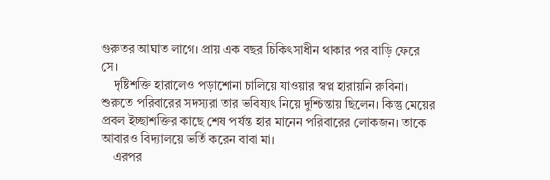গুরুতর আঘাত লাগে। প্রায় এক বছর চিকিৎসাধীন থাকার পর বাড়ি ফেরে সে।
    দৃষ্টিশক্তি হারালেও পড়াশোনা চালিয়ে যাওয়ার স্বপ্ন হারায়নি রুবিনা। শুরুতে পরিবারের সদস্যরা তার ভবিষ্যৎ নিয়ে দুশ্চিন্তায় ছিলেন। কিন্তু মেয়ের প্রবল ইচ্ছাশক্তির কাছে শেষ পর্যন্ত হার মানেন পরিবারের লোকজন। তাকে আবারও বিদ্যালয়ে ভর্তি করেন বাবা মা।
    এরপর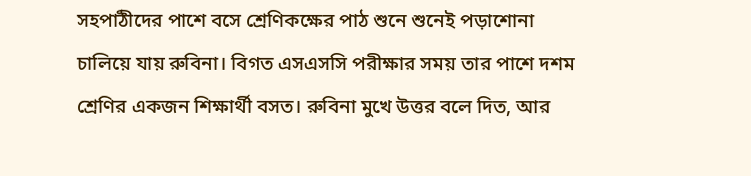সহপাঠীদের পাশে বসে শ্রেণিকক্ষের পাঠ শুনে শুনেই পড়াশোনা চালিয়ে যায় রুবিনা। বিগত এসএসসি পরীক্ষার সময় তার পাশে দশম শ্রেণির একজন শিক্ষার্থী বসত। রুবিনা মুখে উত্তর বলে দিত, আর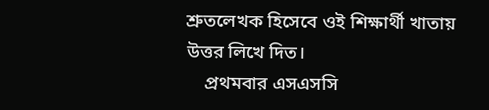শ্রুতলেখক হিসেবে ওই শিক্ষার্থী খাতায় উত্তর লিখে দিত।
    প্রথমবার এসএসসি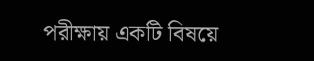পরীক্ষায় একটি বিষয়ে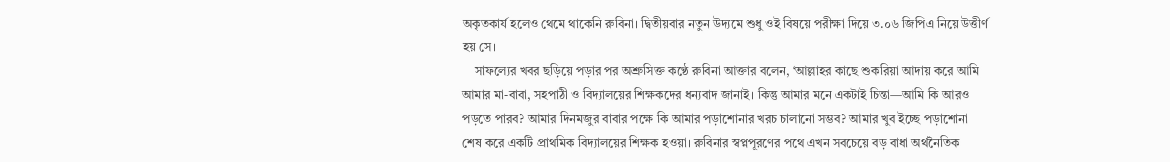অকৃতকার্য হলেও থেমে থাকেনি রুবিনা। দ্বিতীয়বার নতুন উদ্যমে শুধু ওই বিষয়ে পরীক্ষা দিয়ে ৩.০৬ জিপিএ নিয়ে উত্তীর্ণ হয় সে।
    সাফল্যের খবর ছড়িয়ে পড়ার পর অশ্রুসিক্ত কণ্ঠে রুবিনা আক্তার বলেন, ‘আল্লাহর কাছে শুকরিয়া আদায় করে আমি আমার মা-বাবা, সহপাঠী ও বিদ্যালয়ের শিক্ষকদের ধন্যবাদ জানাই। কিন্তু আমার মনে একটাই চিন্তা—আমি কি আরও পড়তে পারব? আমার দিনমজুর বাবার পক্ষে কি আমার পড়াশোনার খরচ চালানো সম্ভব? আমার খুব ইচ্ছে পড়াশোনা শেষ করে একটি প্রাথমিক বিদ্যালয়ের শিক্ষক হওয়া। রুবিনার স্বপ্নপূরণের পথে এখন সবচেয়ে বড় বাধা অর্থনৈতিক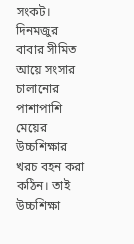সংকট। দিনমজুর বাবার সীমিত আয়ে সংসার চালানোর পাশাপাশি মেয়ের উচ্চশিক্ষার খরচ বহন করা কঠিন। তাই উচ্চশিক্ষা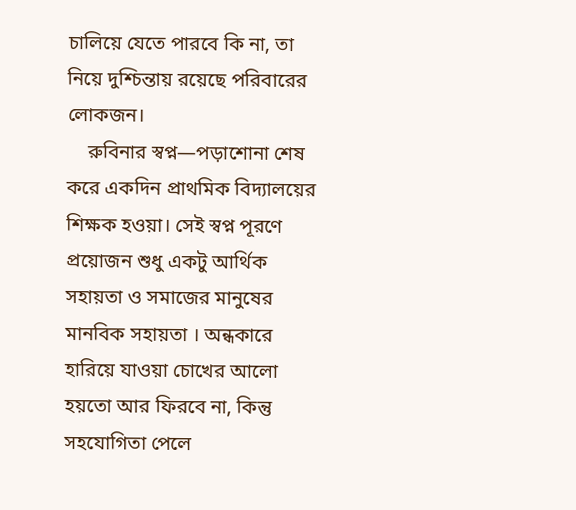চালিয়ে যেতে পারবে কি না, তা নিয়ে দুশ্চিন্তায় রয়েছে পরিবারের লোকজন।
    রুবিনার স্বপ্ন—পড়াশোনা শেষ করে একদিন প্রাথমিক বিদ্যালয়ের শিক্ষক হওয়া। সেই স্বপ্ন পূরণে প্রয়োজন শুধু একটু আর্থিক সহায়তা ও সমাজের মানুষের মানবিক সহায়তা । অন্ধকারে হারিয়ে যাওয়া চোখের আলো হয়তো আর ফিরবে না, কিন্তু সহযোগিতা পেলে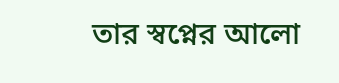তার স্বপ্নের আলো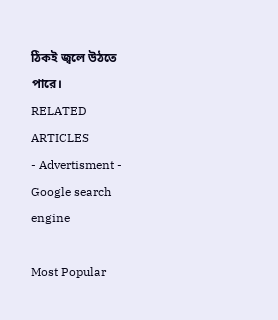ঠিকই জ্বলে উঠতে পারে।
RELATED ARTICLES
- Advertisment -
Google search engine

Most Popular